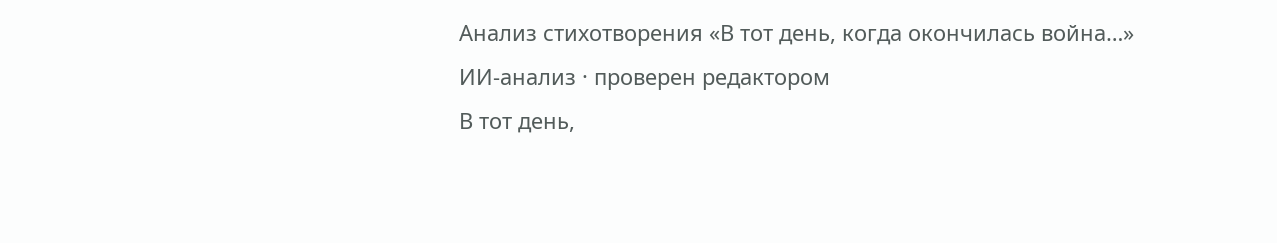Анализ стихотворения «В тот день, когда окончилась война…»
ИИ-анализ · проверен редактором
В тот день,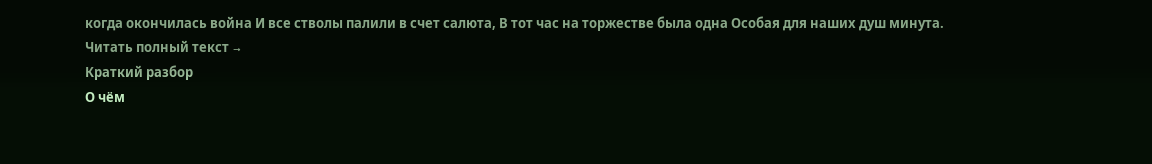когда окончилась война И все стволы палили в счет салюта, В тот час на торжестве была одна Особая для наших душ минута.
Читать полный текст →
Краткий разбор
О чём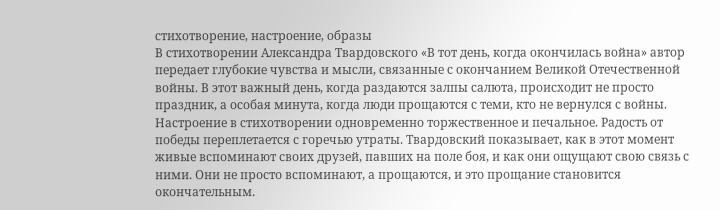стихотворение, настроение, образы
В стихотворении Александра Твардовского «В тот день, когда окончилась война» автор передает глубокие чувства и мысли, связанные с окончанием Великой Отечественной войны. В этот важный день, когда раздаются залпы салюта, происходит не просто праздник, а особая минута, когда люди прощаются с теми, кто не вернулся с войны.
Настроение в стихотворении одновременно торжественное и печальное. Радость от победы переплетается с горечью утраты. Твардовский показывает, как в этот момент живые вспоминают своих друзей, павших на поле боя, и как они ощущают свою связь с ними. Они не просто вспоминают, а прощаются, и это прощание становится окончательным.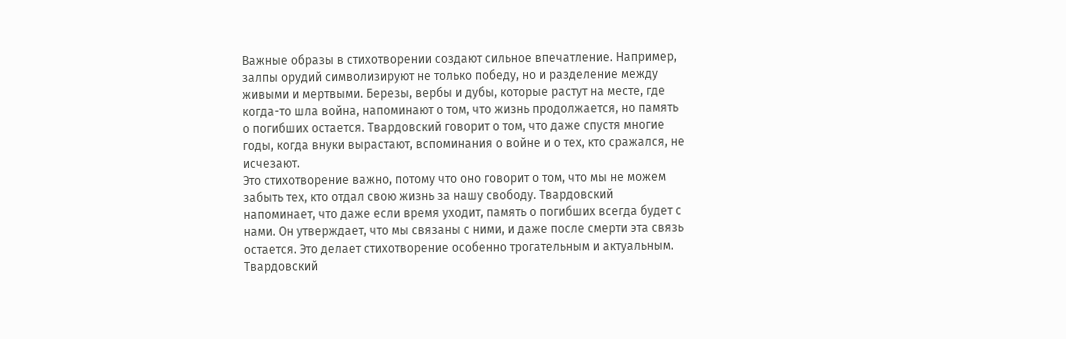Важные образы в стихотворении создают сильное впечатление. Например, залпы орудий символизируют не только победу, но и разделение между живыми и мертвыми. Березы, вербы и дубы, которые растут на месте, где когда-то шла война, напоминают о том, что жизнь продолжается, но память о погибших остается. Твардовский говорит о том, что даже спустя многие годы, когда внуки вырастают, вспоминания о войне и о тех, кто сражался, не исчезают.
Это стихотворение важно, потому что оно говорит о том, что мы не можем забыть тех, кто отдал свою жизнь за нашу свободу. Твардовский напоминает, что даже если время уходит, память о погибших всегда будет с нами. Он утверждает, что мы связаны с ними, и даже после смерти эта связь остается. Это делает стихотворение особенно трогательным и актуальным.
Твардовский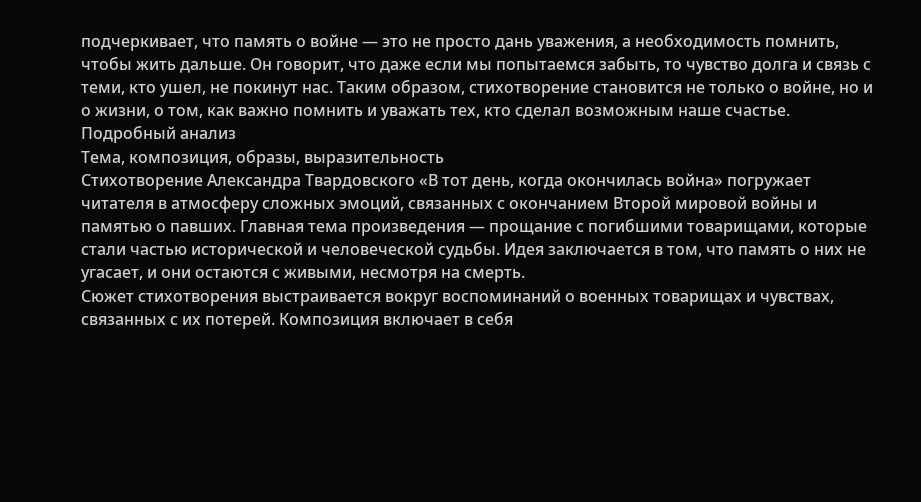подчеркивает, что память о войне — это не просто дань уважения, а необходимость помнить, чтобы жить дальше. Он говорит, что даже если мы попытаемся забыть, то чувство долга и связь с теми, кто ушел, не покинут нас. Таким образом, стихотворение становится не только о войне, но и о жизни, о том, как важно помнить и уважать тех, кто сделал возможным наше счастье.
Подробный анализ
Тема, композиция, образы, выразительность
Стихотворение Александра Твардовского «В тот день, когда окончилась война» погружает читателя в атмосферу сложных эмоций, связанных с окончанием Второй мировой войны и памятью о павших. Главная тема произведения — прощание с погибшими товарищами, которые стали частью исторической и человеческой судьбы. Идея заключается в том, что память о них не угасает, и они остаются с живыми, несмотря на смерть.
Сюжет стихотворения выстраивается вокруг воспоминаний о военных товарищах и чувствах, связанных с их потерей. Композиция включает в себя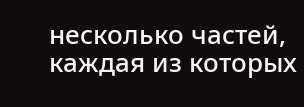несколько частей, каждая из которых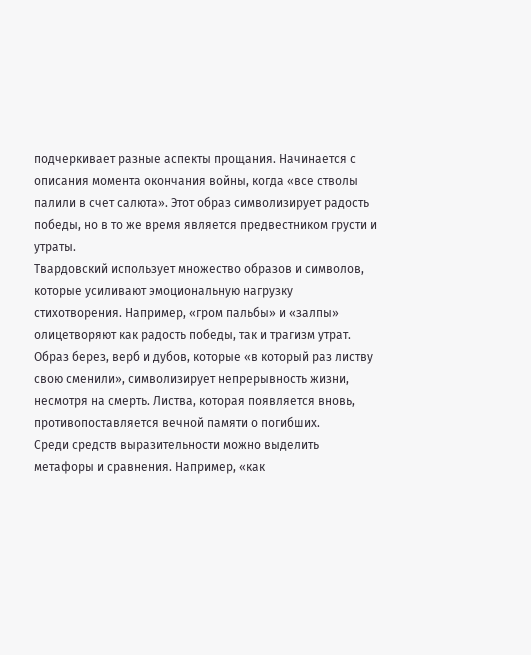подчеркивает разные аспекты прощания. Начинается с описания момента окончания войны, когда «все стволы палили в счет салюта». Этот образ символизирует радость победы, но в то же время является предвестником грусти и утраты.
Твардовский использует множество образов и символов, которые усиливают эмоциональную нагрузку стихотворения. Например, «гром пальбы» и «залпы» олицетворяют как радость победы, так и трагизм утрат. Образ берез, верб и дубов, которые «в который раз листву свою сменили», символизирует непрерывность жизни, несмотря на смерть. Листва, которая появляется вновь, противопоставляется вечной памяти о погибших.
Среди средств выразительности можно выделить метафоры и сравнения. Например, «как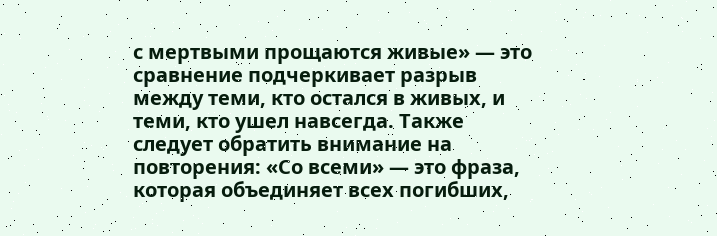с мертвыми прощаются живые» — это сравнение подчеркивает разрыв между теми, кто остался в живых, и теми, кто ушел навсегда. Также следует обратить внимание на повторения: «Со всеми» — это фраза, которая объединяет всех погибших,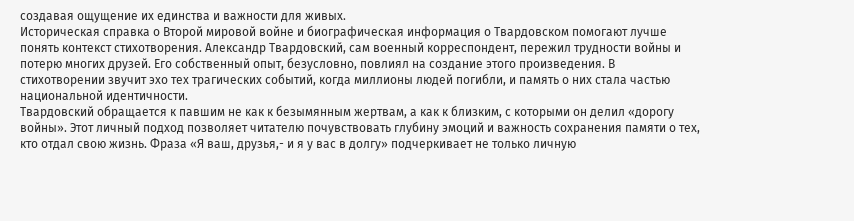создавая ощущение их единства и важности для живых.
Историческая справка о Второй мировой войне и биографическая информация о Твардовском помогают лучше понять контекст стихотворения. Александр Твардовский, сам военный корреспондент, пережил трудности войны и потерю многих друзей. Его собственный опыт, безусловно, повлиял на создание этого произведения. В стихотворении звучит эхо тех трагических событий, когда миллионы людей погибли, и память о них стала частью национальной идентичности.
Твардовский обращается к павшим не как к безымянным жертвам, а как к близким, с которыми он делил «дорогу войны». Этот личный подход позволяет читателю почувствовать глубину эмоций и важность сохранения памяти о тех, кто отдал свою жизнь. Фраза «Я ваш, друзья,- и я у вас в долгу» подчеркивает не только личную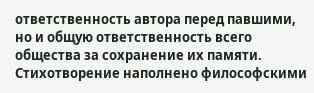ответственность автора перед павшими, но и общую ответственность всего общества за сохранение их памяти.
Стихотворение наполнено философскими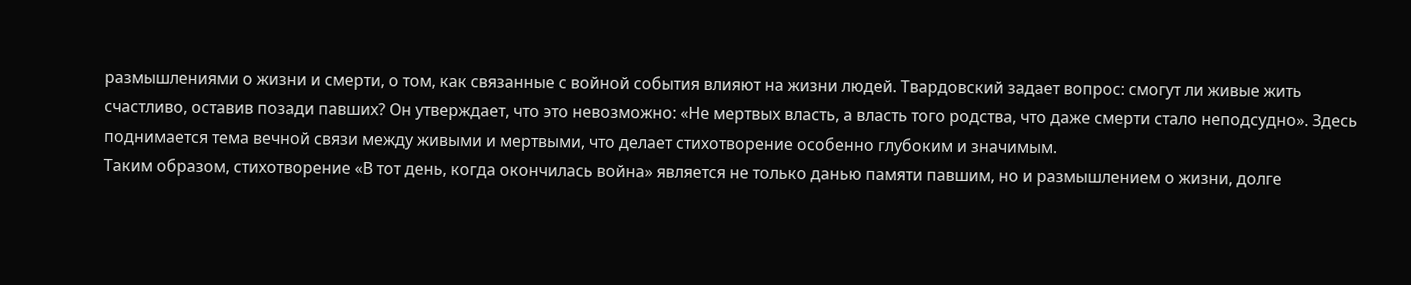размышлениями о жизни и смерти, о том, как связанные с войной события влияют на жизни людей. Твардовский задает вопрос: смогут ли живые жить счастливо, оставив позади павших? Он утверждает, что это невозможно: «Не мертвых власть, а власть того родства, что даже смерти стало неподсудно». Здесь поднимается тема вечной связи между живыми и мертвыми, что делает стихотворение особенно глубоким и значимым.
Таким образом, стихотворение «В тот день, когда окончилась война» является не только данью памяти павшим, но и размышлением о жизни, долге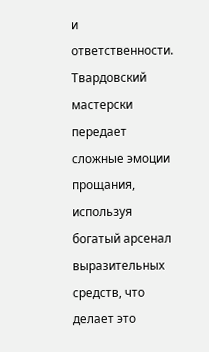и ответственности. Твардовский мастерски передает сложные эмоции прощания, используя богатый арсенал выразительных средств, что делает это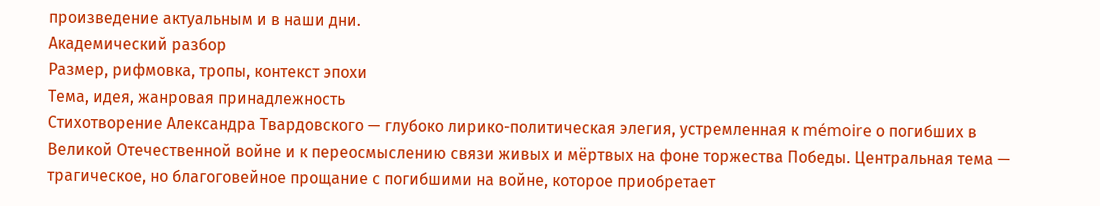произведение актуальным и в наши дни.
Академический разбор
Размер, рифмовка, тропы, контекст эпохи
Тема, идея, жанровая принадлежность
Стихотворение Александра Твардовского — глубоко лирико-политическая элегия, устремленная к mémoire о погибших в Великой Отечественной войне и к переосмыслению связи живых и мёртвых на фоне торжества Победы. Центральная тема — трагическое, но благоговейное прощание с погибшими на войне, которое приобретает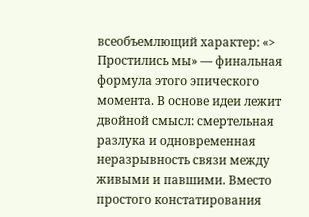всеобъемлющий характер: «> Простились мы» — финальная формула этого эпического момента. В основе идеи лежит двойной смысл: смертельная разлука и одновременная неразрывность связи между живыми и павшими. Вместо простого констатирования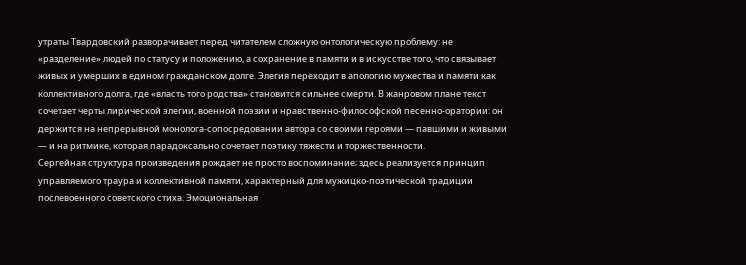утраты Твардовский разворачивает перед читателем сложную онтологическую проблему: не «разделение» людей по статусу и положению, а сохранение в памяти и в искусстве того, что связывает живых и умерших в едином гражданском долге. Элегия переходит в апологию мужества и памяти как коллективного долга, где «власть того родства» становится сильнее смерти. В жанровом плане текст сочетает черты лирической элегии, военной поэзии и нравственно-философской песенно-оратории: он держится на непрерывной монолога-сопосредовании автора со своими героями — павшими и живыми — и на ритмике, которая парадоксально сочетает поэтику тяжести и торжественности.
Сергейная структура произведения рождает не просто воспоминание; здесь реализуется принцип управляемого траура и коллективной памяти, характерный для мужицко-поэтической традиции послевоенного советского стиха. Эмоциональная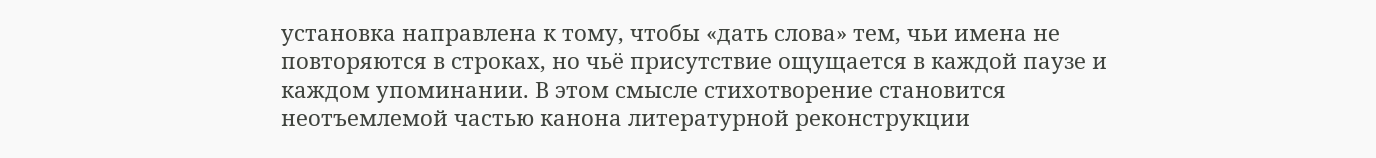установка направлена к тому, чтобы «дать слова» тем, чьи имена не повторяются в строках, но чьё присутствие ощущается в каждой паузе и каждом упоминании. В этом смысле стихотворение становится неотъемлемой частью канона литературной реконструкции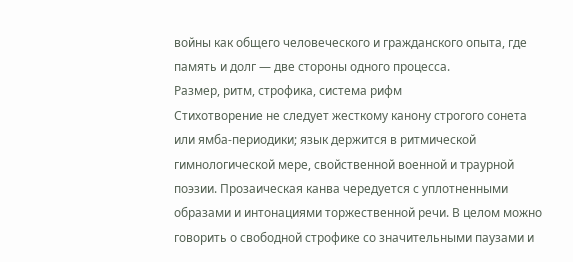войны как общего человеческого и гражданского опыта, где память и долг — две стороны одного процесса.
Размер, ритм, строфика, система рифм
Стихотворение не следует жесткому канону строгого сонета или ямба-периодики; язык держится в ритмической гимнологической мере, свойственной военной и траурной поэзии. Прозаическая канва чередуется с уплотненными образами и интонациями торжественной речи. В целом можно говорить о свободной строфике со значительными паузами и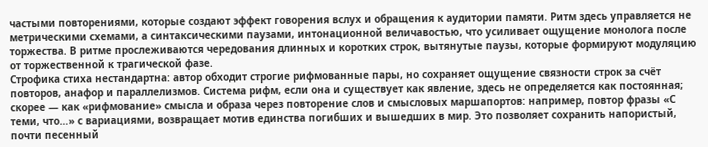частыми повторениями, которые создают эффект говорения вслух и обращения к аудитории памяти. Ритм здесь управляется не метрическими схемами, а синтаксическими паузами, интонационной величавостью, что усиливает ощущение монолога после торжества. В ритме прослеживаются чередования длинных и коротких строк, вытянутые паузы, которые формируют модуляцию от торжественной к трагической фазе.
Строфика стиха нестандартна: автор обходит строгие рифмованные пары, но сохраняет ощущение связности строк за счёт повторов, анафор и параллелизмов. Система рифм, если она и существует как явление, здесь не определяется как постоянная; скорее — как «рифмование» смысла и образа через повторение слов и смысловых маршапортов: например, повтор фразы «С теми, что…» с вариациями, возвращает мотив единства погибших и вышедших в мир. Это позволяет сохранить напористый, почти песенный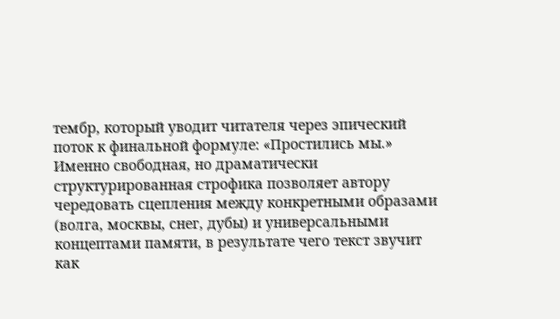тембр, который уводит читателя через эпический поток к финальной формуле: «Простились мы.»
Именно свободная, но драматически структурированная строфика позволяет автору чередовать сцепления между конкретными образами (волга, москвы, снег, дубы) и универсальными концептами памяти, в результате чего текст звучит как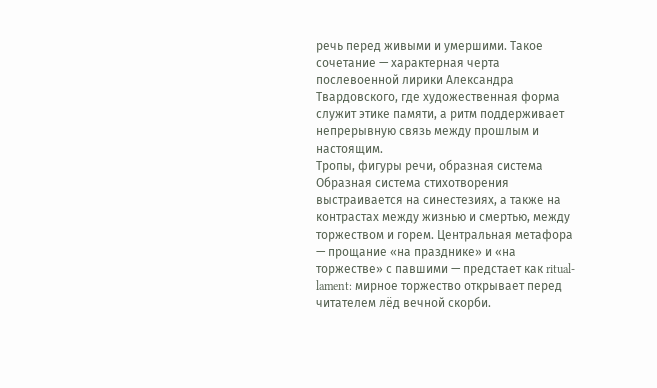речь перед живыми и умершими. Такое сочетание — характерная черта послевоенной лирики Александра Твардовского, где художественная форма служит этике памяти, а ритм поддерживает непрерывную связь между прошлым и настоящим.
Тропы, фигуры речи, образная система
Образная система стихотворения выстраивается на синестезиях, а также на контрастах между жизнью и смертью, между торжеством и горем. Центральная метафора — прощание «на празднике» и «на торжестве» с павшими — предстает как ritual-lament: мирное торжество открывает перед читателем лёд вечной скорби.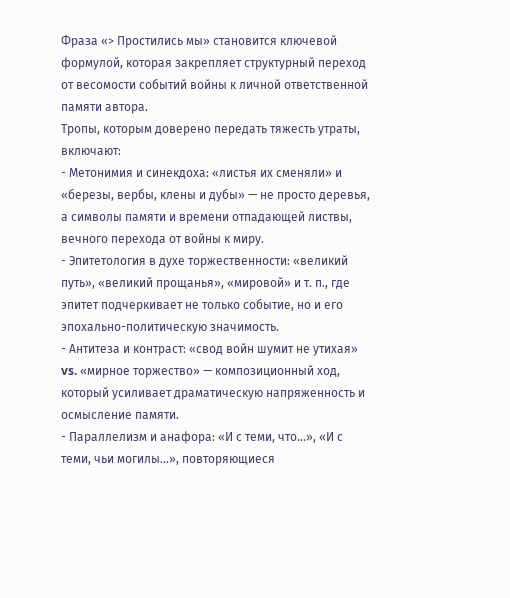Фраза «> Простились мы» становится ключевой формулой, которая закрепляет структурный переход от весомости событий войны к личной ответственной памяти автора.
Тропы, которым доверено передать тяжесть утраты, включают:
- Метонимия и синекдоха: «листья их сменяли» и «березы, вербы, клены и дубы» — не просто деревья, а символы памяти и времени отпадающей листвы, вечного перехода от войны к миру.
- Эпитетология в духе торжественности: «великий путь», «великий прощанья», «мировой» и т. п., где эпитет подчеркивает не только событие, но и его эпохально-политическую значимость.
- Антитеза и контраст: «свод войн шумит не утихая» vs. «мирное торжество» — композиционный ход, который усиливает драматическую напряженность и осмысление памяти.
- Параллелизм и анафора: «И с теми, что…», «И с теми, чьи могилы…», повторяющиеся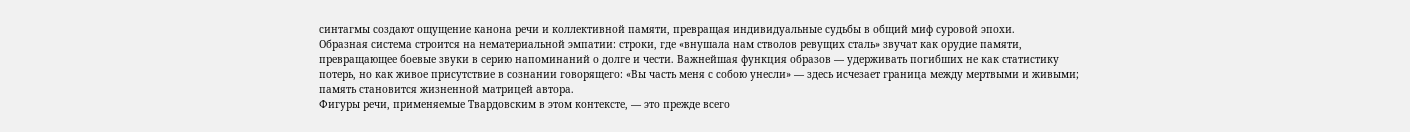синтагмы создают ощущение канона речи и коллективной памяти, превращая индивидуальные судьбы в общий миф суровой эпохи.
Образная система строится на нематериальной эмпатии: строки, где «внушала нам стволов ревущих сталь» звучат как орудие памяти, превращающее боевые звуки в серию напоминаний о долге и чести. Важнейшая функция образов — удерживать погибших не как статистику потерь, но как живое присутствие в сознании говорящего: «Вы часть меня с собою унесли» — здесь исчезает граница между мертвыми и живыми; память становится жизненной матрицей автора.
Фигуры речи, применяемые Твардовским в этом контексте, — это прежде всего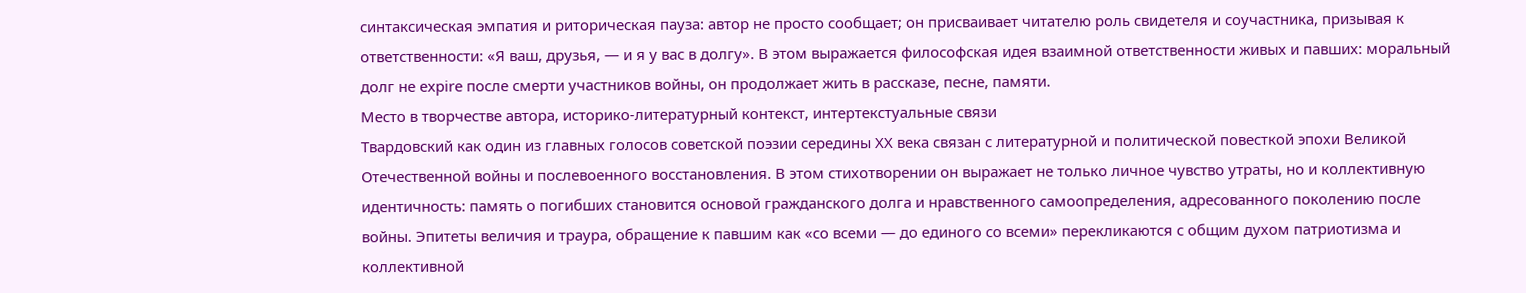синтаксическая эмпатия и риторическая пауза: автор не просто сообщает; он присваивает читателю роль свидетеля и соучастника, призывая к ответственности: «Я ваш, друзья, — и я у вас в долгу». В этом выражается философская идея взаимной ответственности живых и павших: моральный долг не expire после смерти участников войны, он продолжает жить в рассказе, песне, памяти.
Место в творчестве автора, историко-литературный контекст, интертекстуальные связи
Твардовский как один из главных голосов советской поэзии середины XX века связан с литературной и политической повесткой эпохи Великой Отечественной войны и послевоенного восстановления. В этом стихотворении он выражает не только личное чувство утраты, но и коллективную идентичность: память о погибших становится основой гражданского долга и нравственного самоопределения, адресованного поколению после войны. Эпитеты величия и траура, обращение к павшим как «со всеми — до единого со всеми» перекликаются с общим духом патриотизма и коллективной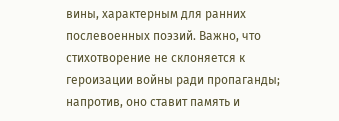вины, характерным для ранних послевоенных поэзий. Важно, что стихотворение не склоняется к героизации войны ради пропаганды; напротив, оно ставит память и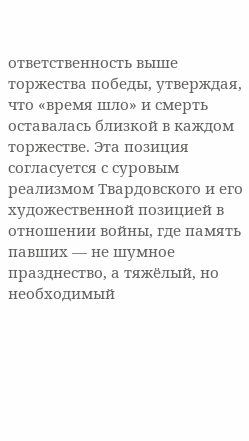ответственность выше торжества победы, утверждая, что «время шло» и смерть оставалась близкой в каждом торжестве. Эта позиция согласуется с суровым реализмом Твардовского и его художественной позицией в отношении войны, где память павших — не шумное празднество, а тяжёлый, но необходимый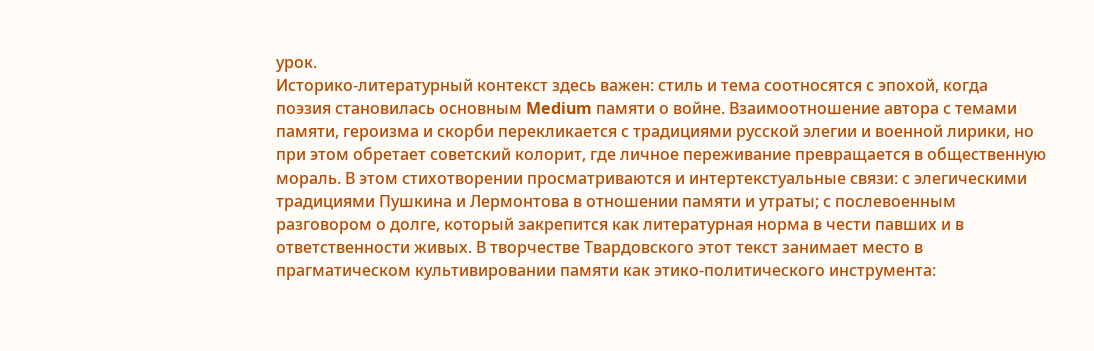урок.
Историко-литературный контекст здесь важен: стиль и тема соотносятся с эпохой, когда поэзия становилась основным Medium памяти о войне. Взаимоотношение автора с темами памяти, героизма и скорби перекликается с традициями русской элегии и военной лирики, но при этом обретает советский колорит, где личное переживание превращается в общественную мораль. В этом стихотворении просматриваются и интертекстуальные связи: с элегическими традициями Пушкина и Лермонтова в отношении памяти и утраты; с послевоенным разговором о долге, который закрепится как литературная норма в чести павших и в ответственности живых. В творчестве Твардовского этот текст занимает место в прагматическом культивировании памяти как этико-политического инструмента: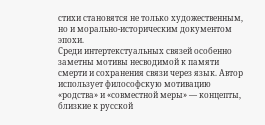стихи становятся не только художественным, но и морально-историческим документом эпохи.
Среди интертекстуальных связей особенно заметны мотивы несводимой к памяти смерти и сохранения связи через язык. Автор использует философскую мотивацию «родства» и «совместной меры» — концепты, близкие к русской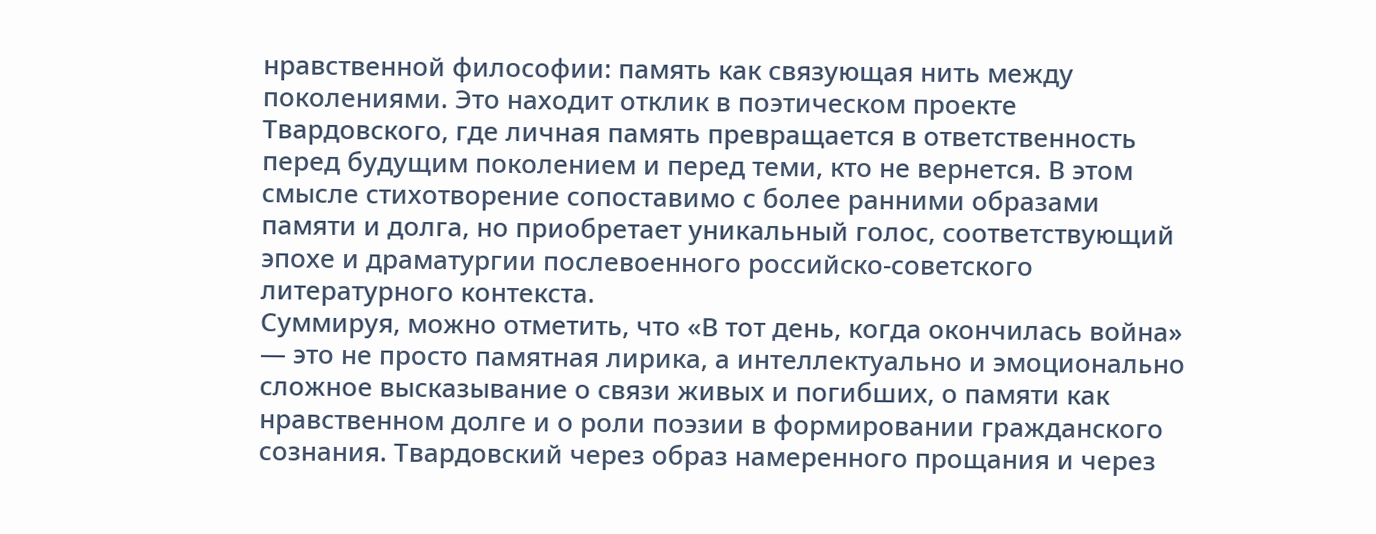нравственной философии: память как связующая нить между поколениями. Это находит отклик в поэтическом проекте Твардовского, где личная память превращается в ответственность перед будущим поколением и перед теми, кто не вернется. В этом смысле стихотворение сопоставимо с более ранними образами памяти и долга, но приобретает уникальный голос, соответствующий эпохе и драматургии послевоенного российско-советского литературного контекста.
Суммируя, можно отметить, что «В тот день, когда окончилась война» — это не просто памятная лирика, а интеллектуально и эмоционально сложное высказывание о связи живых и погибших, о памяти как нравственном долге и о роли поэзии в формировании гражданского сознания. Твардовский через образ намеренного прощания и через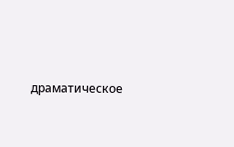драматическое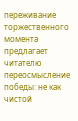переживание торжественного момента предлагает читателю переосмысление победы: не как чистой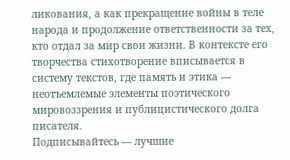ликования, а как прекращение войны в теле народа и продолжение ответственности за тех, кто отдал за мир свои жизни. В контексте его творчества стихотворение вписывается в систему текстов, где память и этика — неотъемлемые элементы поэтического мировоззрения и публицистического долга писателя.
Подписывайтесь — лучшие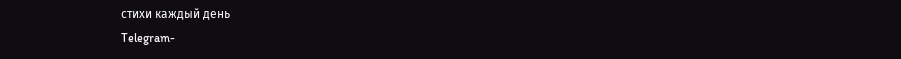стихи каждый день
Telegram-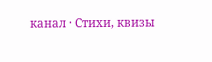канал · Стихи, квизы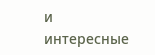и интересные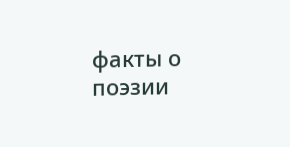факты о поэзии